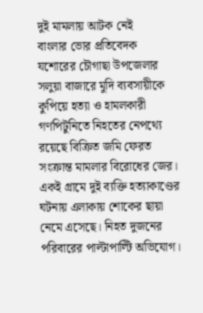দুই মামলায় আটক নেই
বাংলার ভোর প্রতিবেদক
যশোরের চৌগাছা উপজেলার সলুয়া বাজারে মুদি ব্যবসায়ীকে কুপিয়ে হত্যা ও হামলকারী গণপিটুনিতে নিহতের নেপথ্যে রয়েছে বিক্রিত জমি ফেরত সংক্রান্ত মামলার বিরোধের জের।
একই গ্রামে দুই ব্যক্তি হত্যাকাণ্ডের ঘটনায় এলাকায় শোকের ছায়া নেমে এসেছে। নিহত দুজনের পরিবারের পাল্টাপাল্টি অভিযোগ।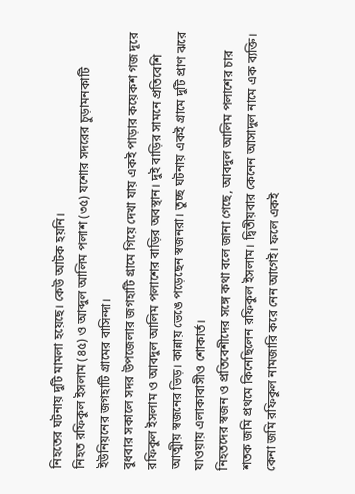নিহতের ঘটনায় দুটি মামলা হয়েছে। কেউ আটক হয়নি।
নিহত রফিকুল ইসলাম (৪৫) ও আব্দুল আলিম পলাশ (৩৫) যশোর সদরের চুড়ামনকাটি ইউনিয়নের জগহাটি গ্রামের বাসিন্দা।
বুধবার সকালে সদর উপজেলার জগহাটি গ্রামে গিয়ে দেখা যায় একই পাড়ার কয়েকশ গজ দূরে রফিকুল ইসলাম ও আবদুল আলিম পলাশের বাড়ির অবস্থান। দুই বাড়ির সামনে প্রতিবেশি আত্মীয় স্বজনের ভিড়। কান্নায় ভেঙে পড়েছেন স্বজনরা। তুচ্ছ ঘটনায় একই গ্রামে দুটি প্রাণ ঝরে যাওয়ায় এলাকাবাসীও শোকার্ত।
নিহতদের স্বজন ও প্রতিবেশীদের সঙ্গে কথা বলে জানা গেছে, আবদুল আলিম পলাশের চার শতক জমি প্রথমে কিনেছিলেন রফিকুল ইসলাম। দ্বিতীয়বার কেনেন আসাদুল নামে এক ব্যক্তি।
কেনা জমি রফিকুল নামজারি করে নেন আগেই। ফলে একই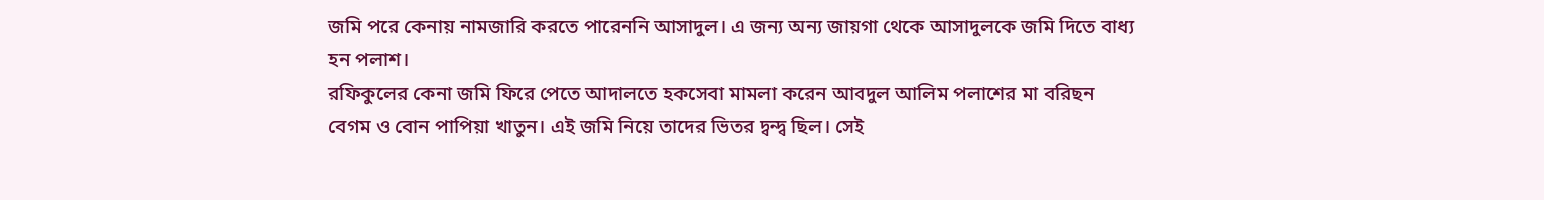জমি পরে কেনায় নামজারি করতে পারেননি আসাদুল। এ জন্য অন্য জায়গা থেকে আসাদুলকে জমি দিতে বাধ্য হন পলাশ।
রফিকুলের কেনা জমি ফিরে পেতে আদালতে হকসেবা মামলা করেন আবদুল আলিম পলাশের মা বরিছন বেগম ও বোন পাপিয়া খাতুন। এই জমি নিয়ে তাদের ভিতর দ্বন্দ্ব ছিল। সেই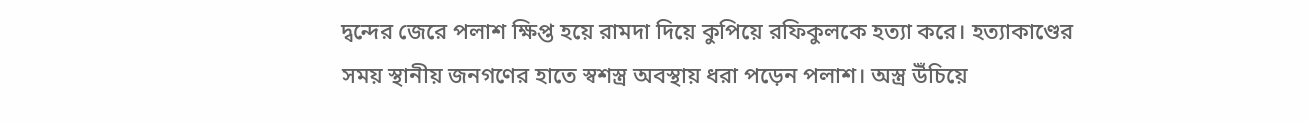দ্বন্দের জেরে পলাশ ক্ষিপ্ত হয়ে রামদা দিয়ে কুপিয়ে রফিকুলকে হত্যা করে। হত্যাকাণ্ডের সময় স্থানীয় জনগণের হাতে স্বশস্ত্র অবস্থায় ধরা পড়েন পলাশ। অস্ত্র উঁচিয়ে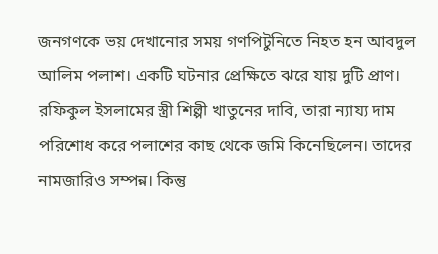জনগণকে ভয় দেখানোর সময় গণপিটুনিতে নিহত হন আবদুল আলিম পলাশ। একটি ঘটনার প্রেক্ষিতে ঝরে যায় দুটি প্রাণ।
রফিকুল ইসলামের স্ত্রী শিল্পী খাতুনের দাবি, তারা ন্যায্য দাম পরিশোধ করে পলাশের কাছ থেকে জমি কিনেছিলেন। তাদের নামজারিও সম্পন্ন। কিন্তু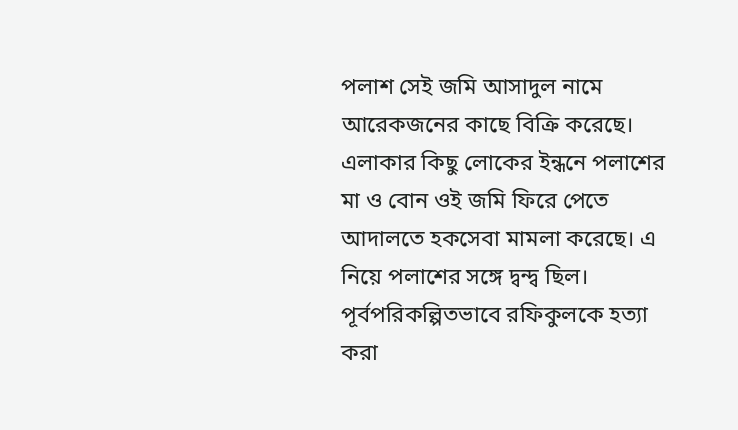পলাশ সেই জমি আসাদুল নামে আরেকজনের কাছে বিক্রি করেছে। এলাকার কিছু লোকের ইন্ধনে পলাশের মা ও বোন ওই জমি ফিরে পেতে আদালতে হকসেবা মামলা করেছে। এ নিয়ে পলাশের সঙ্গে দ্বন্দ্ব ছিল।
পূর্বপরিকল্পিতভাবে রফিকুলকে হত্যা করা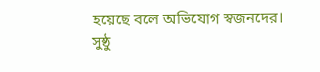হয়েছে বলে অভিযোগ স্বজনদের। সুষ্ঠু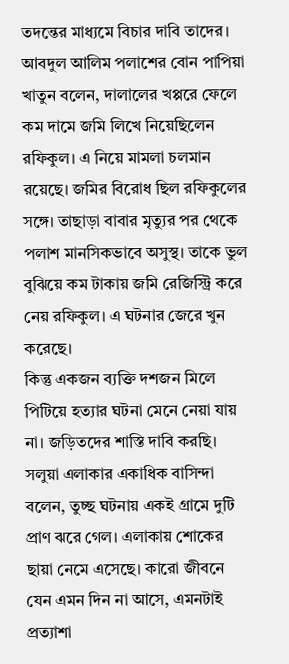তদন্তের মাধ্যমে বিচার দাবি তাদের।
আবদুল আলিম পলাশের বোন পাপিয়া খাতুন বলেন, দালালের খপ্পরে ফেলে কম দামে জমি লিখে নিয়েছিলেন রফিকুল। এ নিয়ে মামলা চলমান রয়েছে। জমির বিরোধ ছিল রফিকুলের সঙ্গে। তাছাড়া বাবার মৃত্যুর পর থেকে পলাশ মানসিকভাবে অসুস্থ। তাকে ভুল বুঝিয়ে কম টাকায় জমি রেজিস্ট্রি করে নেয় রফিকুল। এ ঘটনার জেরে খুন করেছে।
কিন্তু একজন ব্যক্তি দশজন মিলে পিটিয়ে হত্যার ঘটনা মেনে নেয়া যায় না। জড়িতদের শাস্তি দাবি করছি।
সলুয়া এলাকার একাধিক বাসিন্দা বলেন, তুচ্ছ ঘটনায় একই গ্রামে দুটি প্রাণ ঝরে গেল। এলাকায় শোকের ছায়া নেমে এসেছে। কারো জীবনে যেন এমন দিন না আসে, এমনটাই প্রত্যাশা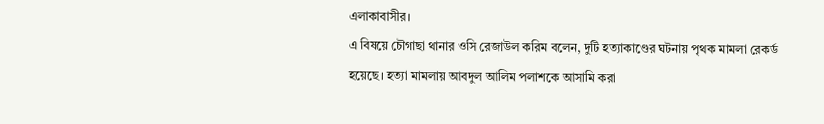এলাকাবাসীর।
এ বিষয়ে চৌগাছা থানার ওসি রেজাউল করিম বলেন, দুটি হত্যাকাণ্ডের ঘটনায় পৃথক মামলা রেকর্ড হয়েছে। হত্যা মামলায় আবদুল আলিম পলাশকে আসামি করা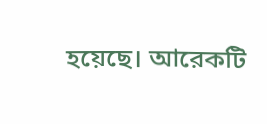হয়েছে। আরেকটি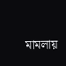মামলায়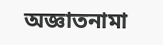অজ্ঞাতনামা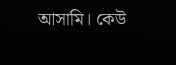আসামি। কেউ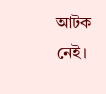আটক নেই।